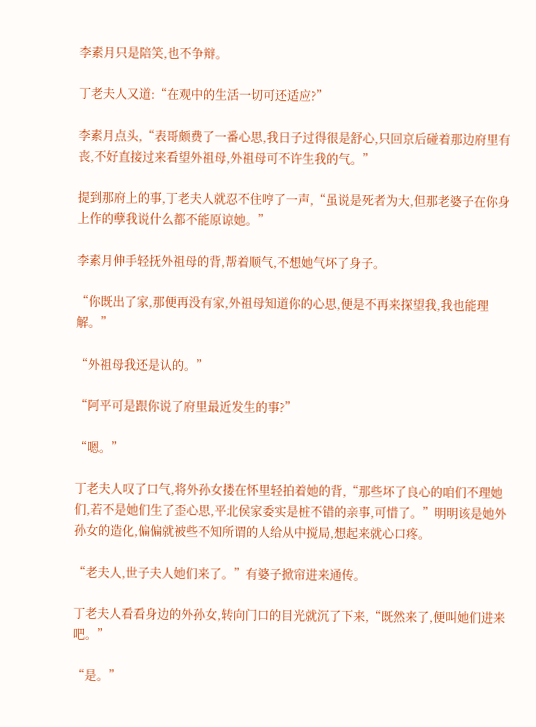李素月只是陪笑,也不争辩。

丁老夫人又道:“在观中的生活一切可还适应?”

李素月点头,“表哥颇费了一番心思,我日子过得很是舒心,只回京后碰着那边府里有丧,不好直接过来看望外祖母,外祖母可不许生我的气。”

提到那府上的事,丁老夫人就忍不住哼了一声,“虽说是死者为大,但那老婆子在你身上作的孽我说什么都不能原谅她。”

李素月伸手轻抚外祖母的背,帮着顺气,不想她气坏了身子。

“你既出了家,那便再没有家,外祖母知道你的心思,便是不再来探望我,我也能理解。”

“外祖母我还是认的。”

“阿平可是跟你说了府里最近发生的事?”

“嗯。”

丁老夫人叹了口气,将外孙女搂在怀里轻拍着她的背,“那些坏了良心的咱们不理她们,若不是她们生了歪心思,平北侯家委实是桩不错的亲事,可惜了。”明明该是她外孙女的造化,偏偏就被些不知所谓的人给从中搅局,想起来就心口疼。

“老夫人,世子夫人她们来了。”有婆子掀帘进来通传。

丁老夫人看看身边的外孙女,转向门口的目光就沉了下来,“既然来了,便叫她们进来吧。”

“是。”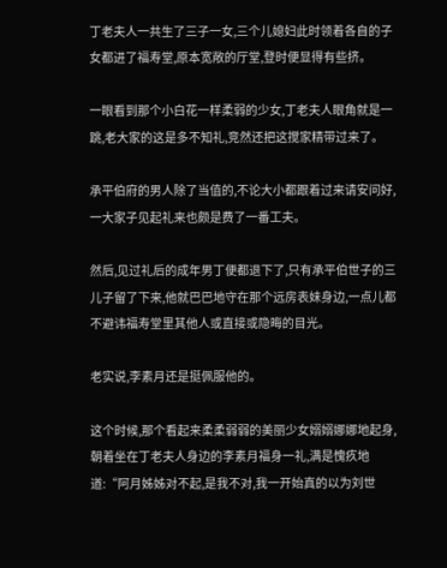丁老夫人一共生了三子一女,三个儿媳妇此时领着各自的子女都进了福寿堂,原本宽敞的厅堂,登时便显得有些挤。

一眼看到那个小白花一样柔弱的少女,丁老夫人眼角就是一跳,老大家的这是多不知礼,竞然还把这搅家精带过来了。

承平伯府的男人除了当值的,不论大小都跟着过来请安问好,一大家子见起礼来也颇是费了一番工夫。

然后,见过礼后的成年男丁便都退下了,只有承平伯世子的三儿子留了下来,他就巴巴地守在那个远房表妹身边,一点儿都不避讳福寿堂里其他人或直接或隐晦的目光。

老实说,李素月还是挺佩服他的。

这个时候,那个看起来柔柔弱弱的美丽少女嫋嫋娜娜地起身,朝着坐在丁老夫人身边的李素月福身一礼,满是愧疚地道:“阿月姊姊对不起,是我不对,我一开始真的以为刘世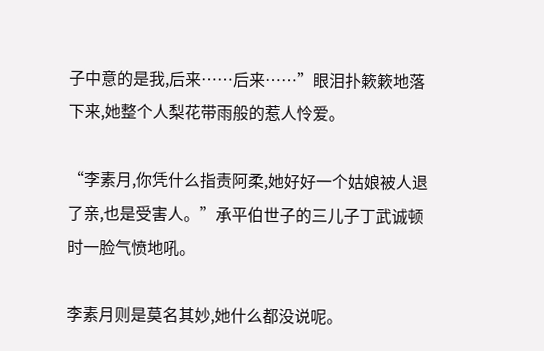子中意的是我,后来……后来……”眼泪扑簌簌地落下来,她整个人梨花带雨般的惹人怜爱。

“李素月,你凭什么指责阿柔,她好好一个姑娘被人退了亲,也是受害人。”承平伯世子的三儿子丁武诚顿时一脸气愤地吼。

李素月则是莫名其妙,她什么都没说呢。